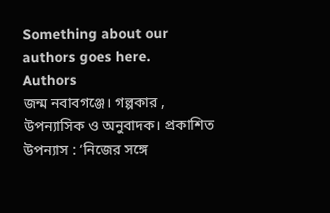Something about our authors goes here.
Authors
জন্ম নবাবগঞ্জে। গল্পকার , উপন্যাসিক ও অনুবাদক। প্রকাশিত উপন্যাস : ‘নিজের সঙ্গে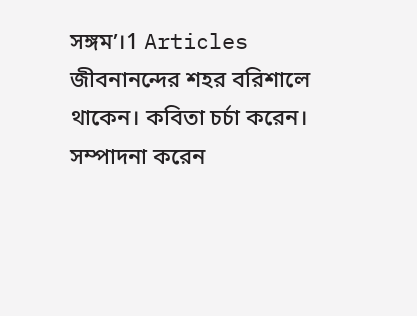সঙ্গম’।1 Articles
জীবনানন্দের শহর বরিশালে থাকেন। কবিতা চর্চা করেন। সম্পাদনা করেন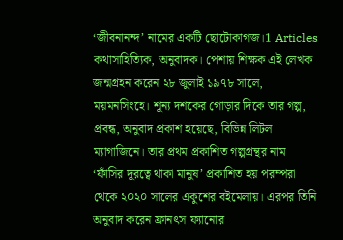‘জীবনানন্দ’ নামের একটি ছোটোকাগজ।1 Articles
কথাসাহিত্যিক, অনুবাদক। পেশায় শিক্ষক এই লেখক জন্মগ্রহন করেন ২৮ জুলাই ১৯৭৮ সালে, ময়মনসিংহে। শূন্য দশকের গোড়ার দিকে তার গল্প, প্রবন্ধ, অনুবাদ প্রকাশ হয়েছে, বিভিন্ন লিটল ম্যাগাজিনে। তার প্রথম প্রকাশিত গল্পগ্রন্থর নাম ‘ফাঁসির দূরত্বে থাকা মানুষ’ প্রকাশিত হয় পরম্পরা থেকে ২০২০ সালের একুশের বইমেলায়। এরপর তিনি অনুবাদ করেন ফ্রানৎস ফ্যানোর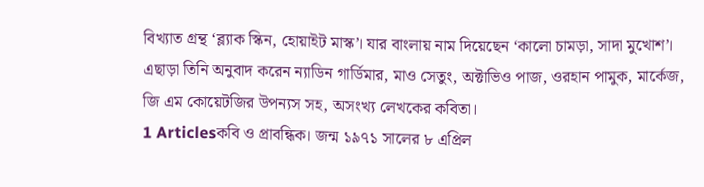বিখ্যাত গ্রন্থ ‘ব্ল্যাক স্কিন, হোয়াইট মাস্ক’। যার বাংলায় নাম দিয়েছেন ‘কালো চামড়া, সাদা মুখোশ’। এছাড়া তিনি অনুবাদ করেন ন্যাডিন গার্ডিমার, মাও সেতুং, অক্টাভিও পাজ, ওরহান পামুক, মার্কেজ, জি এম কোয়েটজির উপন্যস সহ, অসংখ্য লেখকের কবিতা।
1 Articlesকবি ও প্রাবন্ধিক। জন্ম ১৯৭১ সালের ৮ এপ্রিল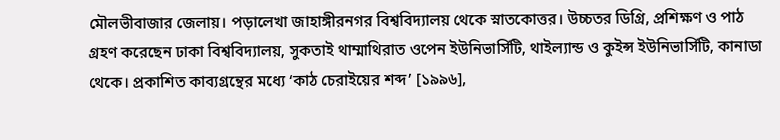মৌলভীবাজার জেলায়। পড়ালেখা জাহাঙ্গীরনগর বিশ্ববিদ্যালয় থেকে স্নাতকোত্তর। উচ্চতর ডিগ্রি, প্রশিক্ষণ ও পাঠ গ্রহণ করেছেন ঢাকা বিশ্ববিদ্যালয়, সুকতাই থাম্মাথিরাত ওপেন ইউনিভার্সিটি, থাইল্যান্ড ও কুইন্স ইউনিভার্সিটি, কানাডা থেকে। প্রকাশিত কাব্যগ্রন্থের মধ্যে ‘কাঠ চেরাইয়ের শব্দ’ [১৯৯৬],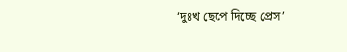‘দুঃখ ছেপে দিচ্ছে প্রেস’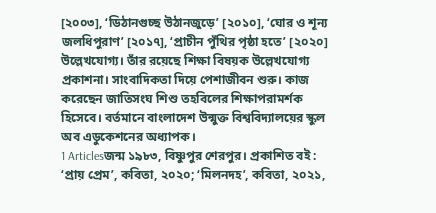[২০০৩], ‘ডিঠানগুচ্ছ উঠানজুড়ে’ [২০১০], ‘ঘোর ও শূন্য জলধিপুরাণ’ [২০১৭], ‘প্রাচীন পুঁথির পৃষ্ঠা হতে’ [২০২০] উল্লেখযোগ্য। তাঁর রয়েছে শিক্ষা বিষয়ক উল্লেখযোগ্য প্রকাশনা। সাংবাদিকতা দিয়ে পেশাজীবন শুরু। কাজ করেছেন জাতিসংঘ শিশু তহবিলের শিক্ষাপরামর্শক হিসেবে। বর্তমানে বাংলাদেশ উন্মুক্ত বিশ্ববিদ্যালয়ের স্কুল অব এডুকেশনের অধ্যাপক।
1 Articlesজন্ম ১৯৮৩, বিষ্ণুপুর শেরপুর। প্রকাশিত বই : ‘প্রায় প্রেম’, কবিতা, ২০২০; ‘মিলনদহ’, কবিতা, ২০২১,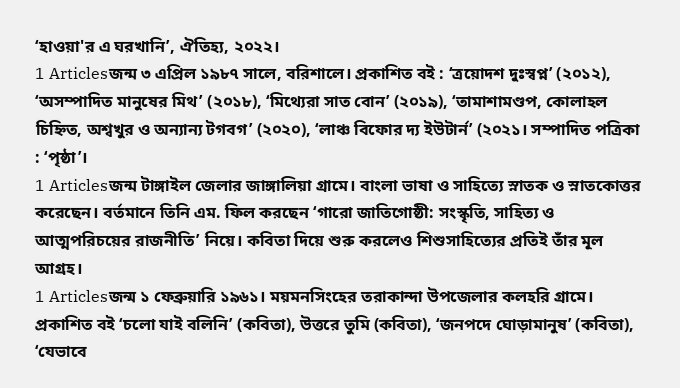‘হাওয়া'র এ ঘরখানি’, ঐতিহ্য, ২০২২।
1 Articlesজন্ম ৩ এপ্রিল ১৯৮৭ সালে, বরিশালে। প্রকাশিত বই : ‘ত্রয়োদশ দুঃস্বপ্ন’ (২০১২), ‘অসম্পাদিত মানুষের মিথ’ (২০১৮), ‘মিথ্যেরা সাত বোন’ (২০১৯), ‘তামাশামণ্ডপ, কোলাহল চিহ্নিত, অশ্বখুর ও অন্যান্য টগবগ’ (২০২০), ‘লাঞ্চ বিফোর দ্য ইউটার্ন’ (২০২১। সম্পাদিত পত্রিকা : ‘পৃষ্ঠা’।
1 Articlesজন্ম টাঙ্গাইল জেলার জাঙ্গালিয়া গ্রামে। বাংলা ভাষা ও সাহিত্যে স্নাতক ও স্নাতকোত্তর করেছেন। বর্তমানে তিনি এম. ফিল করছেন ‘গারো জাতিগোষ্ঠী: সংস্কৃতি, সাহিত্য ও আত্মপরিচয়ের রাজনীতি’ নিয়ে। কবিতা দিয়ে শুরু করলেও শিশুসাহিত্যের প্রতিই তাঁর মূল আগ্রহ।
1 Articlesজন্ম ১ ফেব্রুয়ারি ১৯৬১। ময়মনসিংহের তরাকান্দা উপজেলার কলহরি গ্রামে। প্রকাশিত বই ‘চলো যাই বলিনি’ (কবিতা), উত্তরে তুমি (কবিতা), ‘জনপদে ঘোড়ামানুষ’ (কবিতা), ‘যেভাবে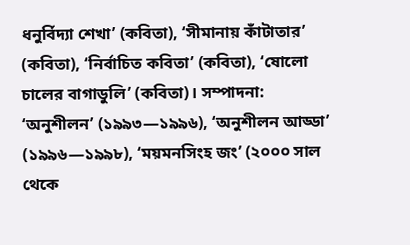ধনুর্বিদ্যা শেখা’ (কবিতা), ‘সীমানায় কাঁটাতার’ (কবিতা), ‘নির্বাচিত কবিতা’ (কবিতা), ‘ষোলো চালের বাগাডুলি’ (কবিতা)। সম্পাদনা: ‘অনুশীলন’ (১৯৯৩—১৯৯৬), ‘অনুশীলন আড্ডা’ (১৯৯৬—১৯৯৮), ‘ময়মনসিংহ জং’ (২০০০ সাল থেকে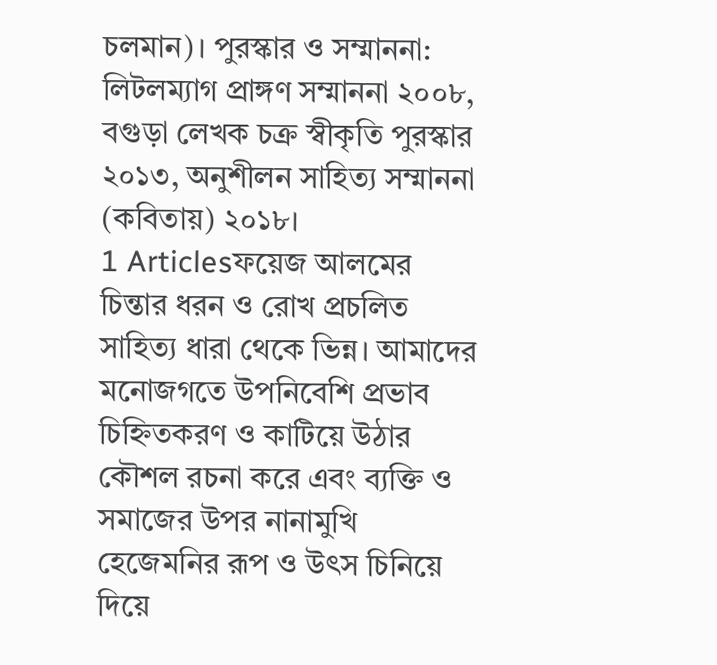চলমান)। পুরস্কার ও সম্মাননা: লিটলম্যাগ প্রাঙ্গণ সম্মাননা ২০০৮, বগুড়া লেখক চক্র স্বীকৃতি পুরস্কার ২০১৩, অনুশীলন সাহিত্য সম্মাননা (কবিতায়) ২০১৮।
1 Articlesফয়েজ আলমের চিন্তার ধরন ও রোখ প্রচলিত সাহিত্য ধারা থেকে ভিন্ন। আমাদের মনোজগতে উপনিবেশি প্রভাব চিহ্নিতকরণ ও কাটিয়ে উঠার কৌশল রচনা করে এবং ব্যক্তি ও সমাজের উপর নানামুখি হেজেমনির রূপ ও উৎস চিনিয়ে দিয়ে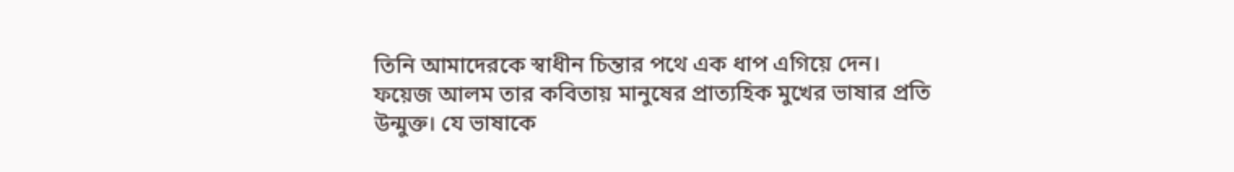তিনি আমাদেরকে স্বাধীন চিন্তার পথে এক ধাপ এগিয়ে দেন।
ফয়েজ আলম তার কবিতায় মানুষের প্রাত্যহিক মুখের ভাষার প্রতি উন্মুক্ত। যে ভাষাকে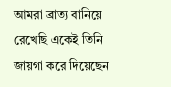আমরা ব্রাত্য বানিয়ে রেখেছি একেই তিনি জায়গা করে দিয়েছেন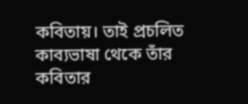কবিতায়। তাই প্রচলিত কাব্যভাষা থেকে তাঁর কবিতার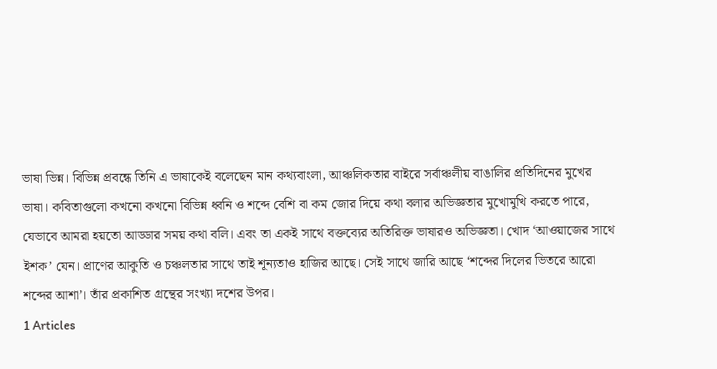ভাষা ভিন্ন। বিভিন্ন প্রবন্ধে তিনি এ ভাষাকেই বলেছেন মান কথ্যবাংলা, আঞ্চলিকতার বাইরে সর্বাঞ্চলীয় বাঙালির প্রতিদিনের মুখের ভাষা। কবিতাগুলো কখনো কখনো বিভিন্ন ধ্বনি ও শব্দে বেশি বা কম জোর দিয়ে কথা বলার অভিজ্ঞতার মুখোমুখি করতে পারে, যেভাবে আমরা হয়তো আড্ডার সময় কথা বলি। এবং তা একই সাথে বক্তব্যের অতিরিক্ত ভাষারও অভিজ্ঞতা। খোদ ‘আওয়াজের সাথে ইশক’ যেন। প্রাণের আকুতি ও চঞ্চলতার সাথে তাই শূন্যতাও হাজির আছে। সেই সাথে জারি আছে ‘শব্দের দিলের ভিতরে আরো শব্দের আশা’। তাঁর প্রকাশিত গ্রন্থের সংখ্যা দশের উপর।
1 Articles